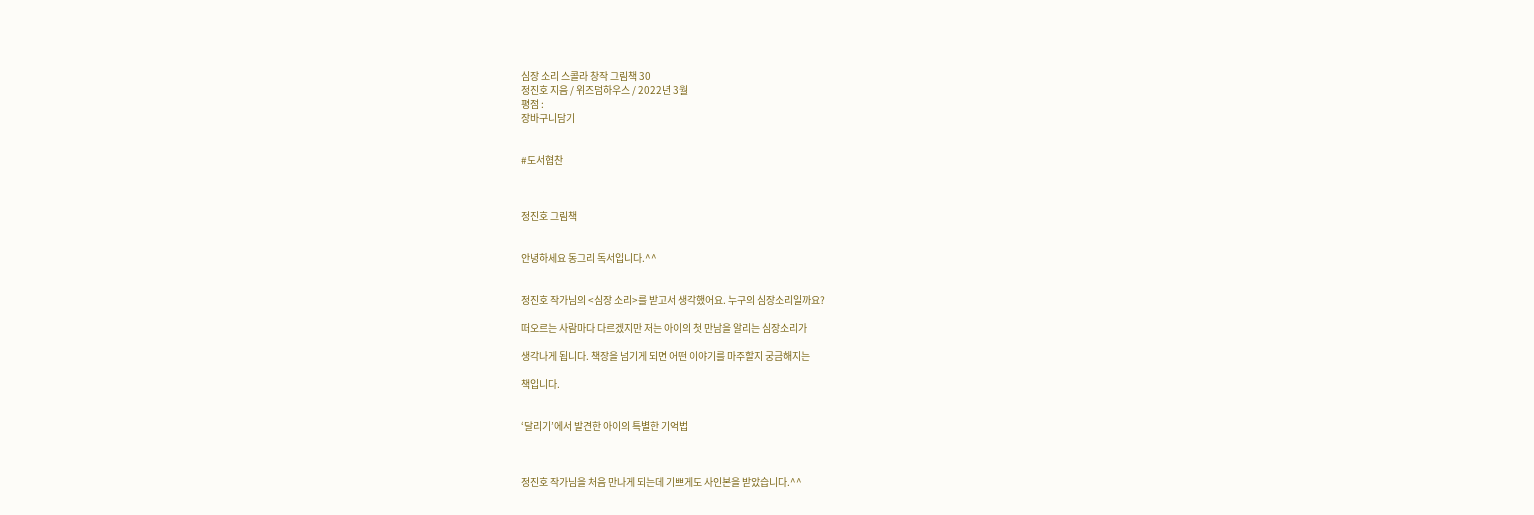심장 소리 스콜라 창작 그림책 30
정진호 지음 / 위즈덤하우스 / 2022년 3월
평점 :
장바구니담기


#도서협찬



정진호 그림책


안녕하세요 동그리 독서입니다.^^


정진호 작가님의 <심장 소리>를 받고서 생각했어요. 누구의 심장소리일까요?

떠오르는 사람마다 다르겠지만 저는 아이의 첫 만남을 알리는 심장소리가

생각나게 됩니다. 책장을 넘기게 되면 어떤 이야기를 마주할지 궁금해지는

책입니다.


‘달리기’에서 발견한 아이의 특별한 기억법



정진호 작가님을 처음 만나게 되는데 기쁘게도 사인본을 받았습니다.^^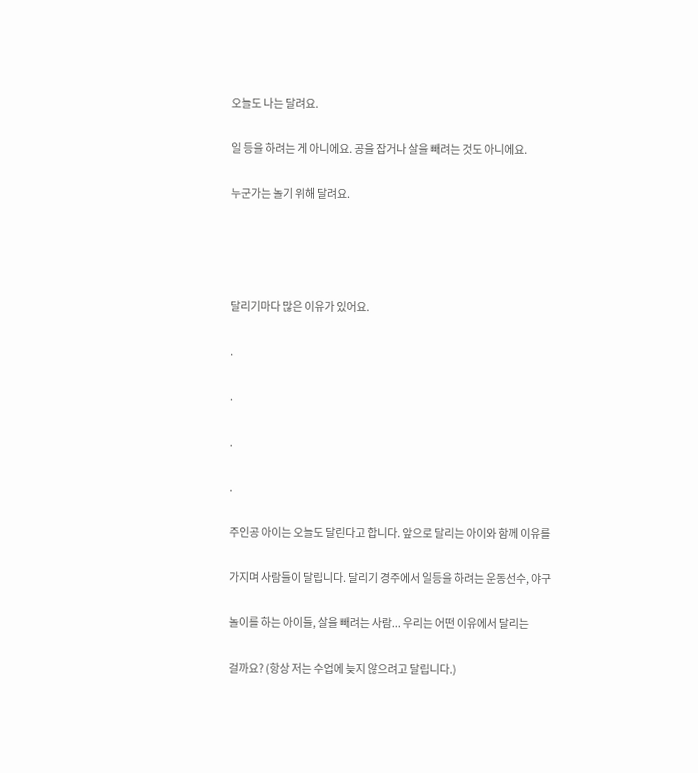오늘도 나는 달려요.

일 등을 하려는 게 아니에요. 공을 잡거나 살을 빼려는 것도 아니에요.

누군가는 놀기 위해 달려요.




달리기마다 많은 이유가 있어요.

.

.

.

.

주인공 아이는 오늘도 달린다고 합니다. 앞으로 달리는 아이와 함께 이유를

가지며 사람들이 달립니다. 달리기 경주에서 일등을 하려는 운동선수, 야구

놀이를 하는 아이들, 살을 빼려는 사람... 우리는 어떤 이유에서 달리는

걸까요? (항상 저는 수업에 늦지 않으려고 달립니다.)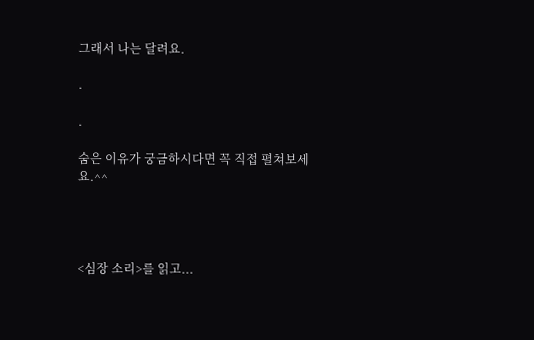그래서 나는 달려요.

.

.

숨은 이유가 궁금하시다면 꼭 직접 펼쳐보세요.^^




<심장 소리>를 읽고...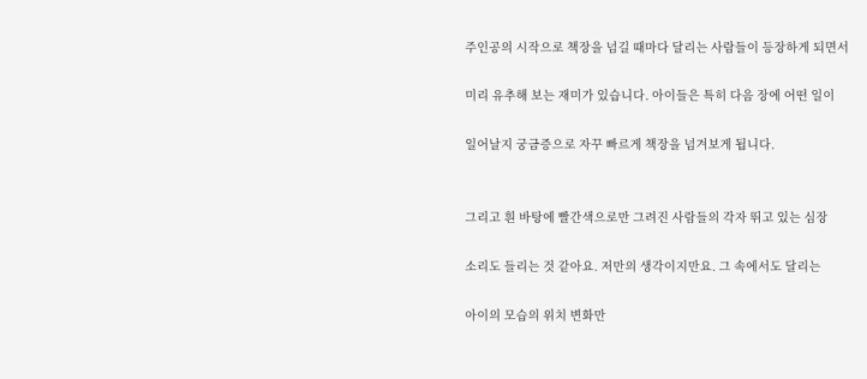주인공의 시작으로 책장을 넘길 때마다 달리는 사람들이 등장하게 되면서

미리 유추해 보는 재미가 있습니다. 아이들은 특히 다음 장에 어떤 일이

일어날지 궁금증으로 자꾸 빠르게 책장을 넘겨보게 됩니다.


그리고 흰 바탕에 빨간색으로만 그려진 사람들의 각자 뛰고 있는 심장

소리도 들리는 것 같아요. 저만의 생각이지만요. 그 속에서도 달리는

아이의 모습의 위치 변화만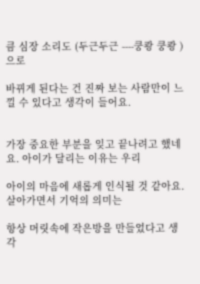큼 심장 소리도 (두근두근 ----쿵쾅 쿵쾅 )으로

바뀌게 된다는 건 진짜 보는 사람만이 느낄 수 있다고 생각이 들어요.


가장 중요한 부분을 잊고 끝나려고 했네요. 아이가 달리는 이유는 우리

아이의 마음에 새롭게 인식될 것 같아요. 살아가면서 기억의 의미는

항상 머릿속에 작은방을 만들었다고 생각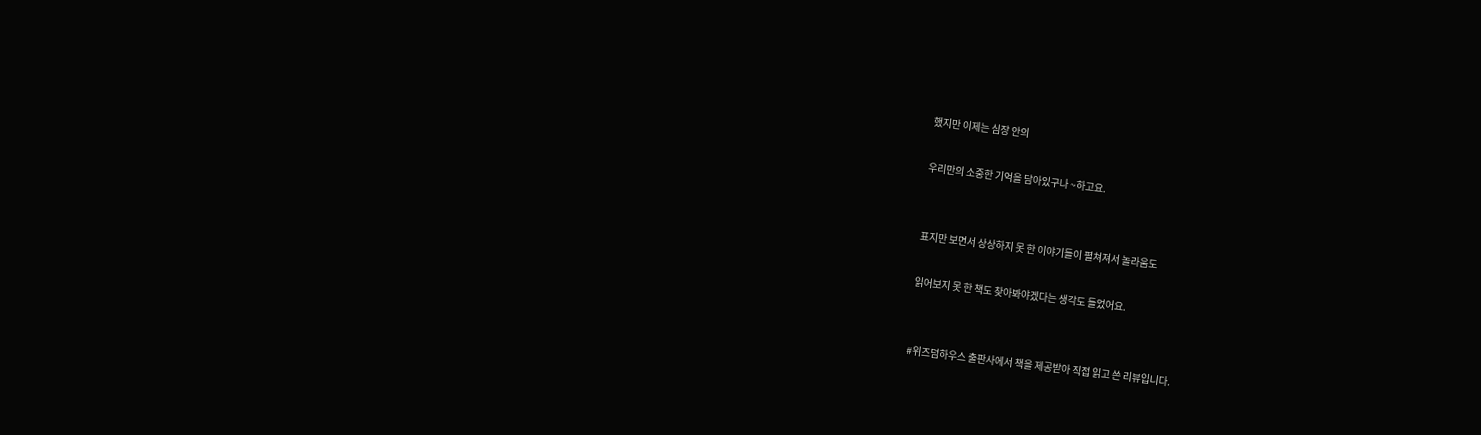했지만 이제는 심장 안의

우리만의 소중한 기억을 담아있구나 ~하고요.


표지만 보면서 상상하지 못 한 이야기들이 펼쳐져서 놀라움도

읽어보지 못 한 책도 찾아봐야겠다는 생각도 들었어요.


#위즈덤하우스 출판사에서 책을 제공받아 직접 읽고 쓴 리뷰입니다.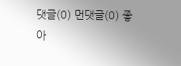댓글(0) 먼댓글(0) 좋아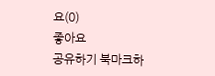요(0)
좋아요
공유하기 북마크하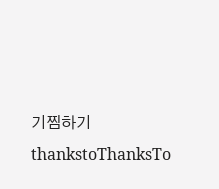기찜하기 thankstoThanksTo